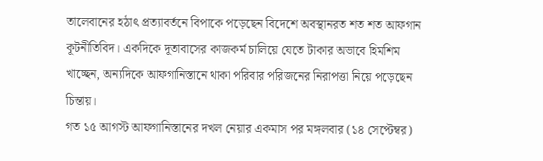তালেবানের হঠাৎ প্রত্যাবর্তনে বিপাকে পড়েছেন বিদেশে অবস্থানরত শত শত আফগান কূটনীতিবিদ। একদিকে দূতাবাসের কাজকর্ম চালিয়ে যেতে টাকার অভাবে হিমশিম খাচ্ছেন, অন্যদিকে আফগানিস্তানে থাকা পরিবার পরিজনের নিরাপত্তা নিয়ে পড়েছেন চিন্তায়।
গত ১৫ আগস্ট আফগানিস্তানের দখল নেয়ার একমাস পর মঙ্গলবার (১৪ সেপ্টেম্বর)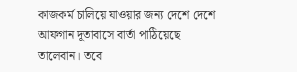কাজকর্ম চালিয়ে যাওয়ার জন্য দেশে দেশে আফগান দূতাবাসে বার্তা পাঠিয়েছে তালেবান। তবে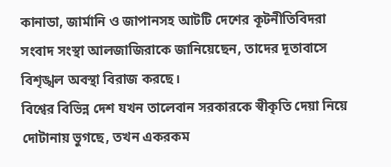কানাডা, জার্মানি ও জাপানসহ আটটি দেশের কূটনীতিবিদরা সংবাদ সংস্থা আলজাজিরাকে জানিয়েছেন, তাদের দূতাবাসে বিশৃঙ্খল অবস্থা বিরাজ করছে।
বিশ্বের বিভিন্ন দেশ যখন তালেবান সরকারকে স্বীকৃতি দেয়া নিয়ে দোটানায় ভুগছে, তখন একরকম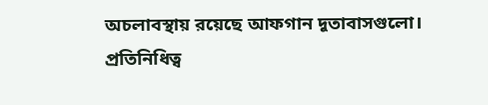অচলাবস্থায় রয়েছে আফগান দূতাবাসগুলো। প্রতিনিধিত্ব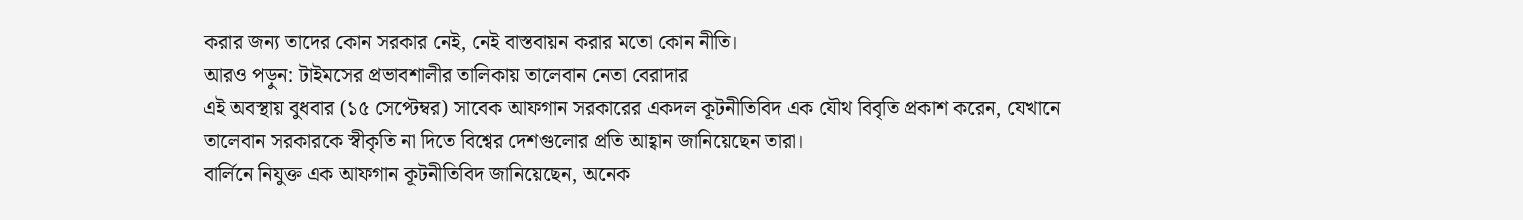করার জন্য তাদের কোন সরকার নেই, নেই বাস্তবায়ন করার মতো কোন নীতি।
আরও পড়ুন: টাইমসের প্রভাবশালীর তালিকায় তালেবান নেতা বেরাদার
এই অবস্থায় বুধবার (১৫ সেপ্টেম্বর) সাবেক আফগান সরকারের একদল কূটনীতিবিদ এক যৌথ বিবৃতি প্রকাশ করেন, যেখানে তালেবান সরকারকে স্বীকৃতি না দিতে বিশ্বের দেশগুলোর প্রতি আহ্বান জানিয়েছেন তারা।
বার্লিনে নিযুক্ত এক আফগান কূটনীতিবিদ জানিয়েছেন, অনেক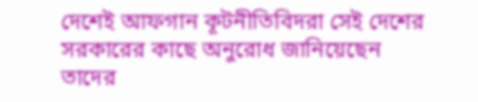দেশেই আফগান কূটনীতিবিদরা সেই দেশের সরকারের কাছে অনুরোধ জানিয়েছেন তাদের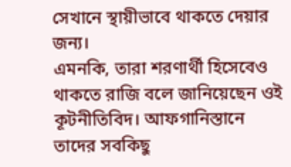সেখানে স্থায়ীভাবে থাকতে দেয়ার জন্য।
এমনকি, তারা শরণার্থী হিসেবেও থাকতে রাজি বলে জানিয়েছেন ওই কূটনীতিবিদ। আফগানিস্তানে তাদের সবকিছু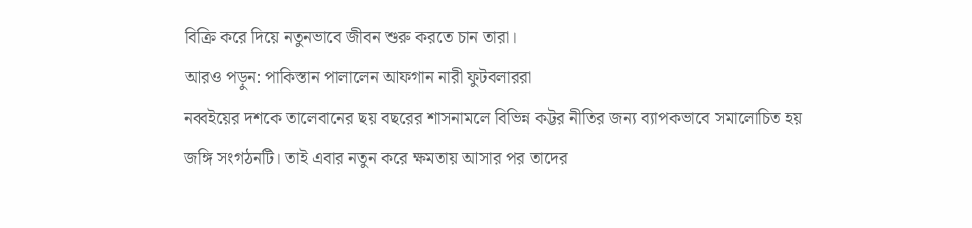বিক্রি করে দিয়ে নতুনভাবে জীবন শুরু করতে চান তারা।
আরও পড়ুন: পাকিস্তান পালালেন আফগান নারী ফুটবলাররা
নব্বইয়ের দশকে তালেবানের ছয় বছরের শাসনামলে বিভিন্ন কট্টর নীতির জন্য ব্যাপকভাবে সমালোচিত হয় জঙ্গি সংগঠনটি। তাই এবার নতুন করে ক্ষমতায় আসার পর তাদের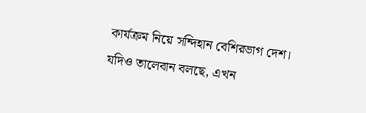কার্যক্রম নিয়ে সন্দিহান বেশিরভাগ দেশ। যদিও তালেবান বলছে, এখন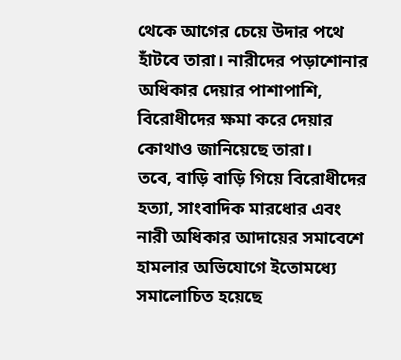থেকে আগের চেয়ে উদার পথে হাঁটবে তারা। নারীদের পড়াশোনার অধিকার দেয়ার পাশাপাশি, বিরোধীদের ক্ষমা করে দেয়ার কোথাও জানিয়েছে তারা।
তবে, বাড়ি বাড়ি গিয়ে বিরোধীদের হত্যা, সাংবাদিক মারধোর এবং নারী অধিকার আদায়ের সমাবেশে হামলার অভিযোগে ইতোমধ্যে সমালোচিত হয়েছে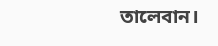তালেবান।